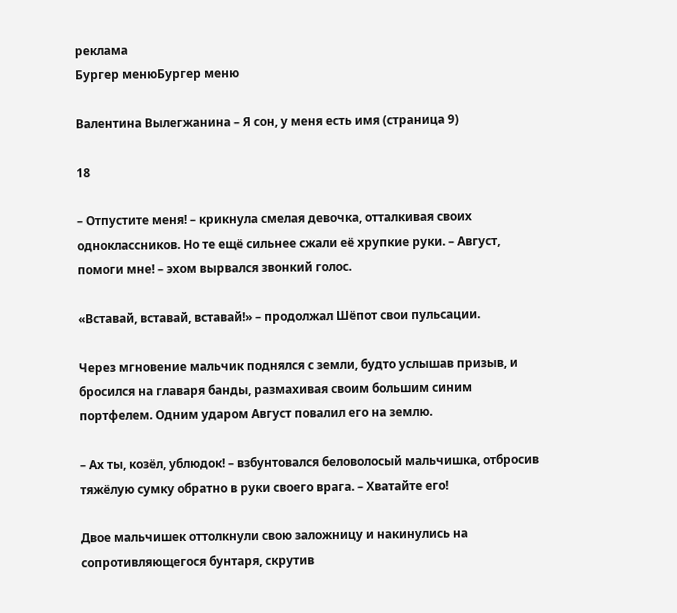реклама
Бургер менюБургер меню

Валентина Вылегжанина – Я сон, у меня есть имя (страница 9)

18

– Отпустите меня! – крикнула смелая девочка, отталкивая своих одноклассников. Но те ещё сильнее сжали её хрупкие руки. – Август, помоги мне! – эхом вырвался звонкий голос.

«Вставай, вставай, вставай!» – продолжал Шёпот свои пульсации.

Через мгновение мальчик поднялся с земли, будто услышав призыв, и бросился на главаря банды, размахивая своим большим синим портфелем. Одним ударом Август повалил его на землю.

– Ах ты, козёл, ублюдок! – взбунтовался беловолосый мальчишка, отбросив тяжёлую сумку обратно в руки своего врага. – Хватайте его!

Двое мальчишек оттолкнули свою заложницу и накинулись на сопротивляющегося бунтаря, скрутив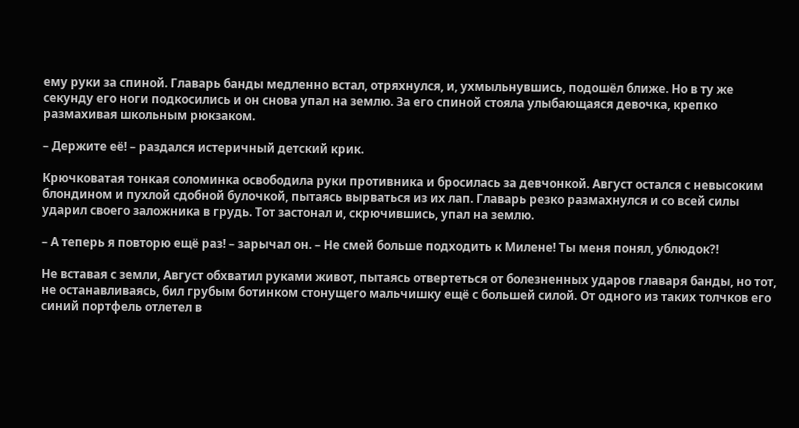ему руки за спиной. Главарь банды медленно встал, отряхнулся, и, ухмыльнувшись, подошёл ближе. Но в ту же секунду его ноги подкосились и он снова упал на землю. За его спиной стояла улыбающаяся девочка, крепко размахивая школьным рюкзаком.

– Держите её! – раздался истеричный детский крик.

Крючковатая тонкая соломинка освободила руки противника и бросилась за девчонкой. Август остался с невысоким блондином и пухлой сдобной булочкой, пытаясь вырваться из их лап. Главарь резко размахнулся и со всей силы ударил своего заложника в грудь. Тот застонал и, скрючившись, упал на землю.

– А теперь я повторю ещё раз! – зарычал он. – Не смей больше подходить к Милене! Ты меня понял, ублюдок?!

Не вставая с земли, Август обхватил руками живот, пытаясь отвертеться от болезненных ударов главаря банды, но тот, не останавливаясь, бил грубым ботинком стонущего мальчишку ещё с большей силой. От одного из таких толчков его синий портфель отлетел в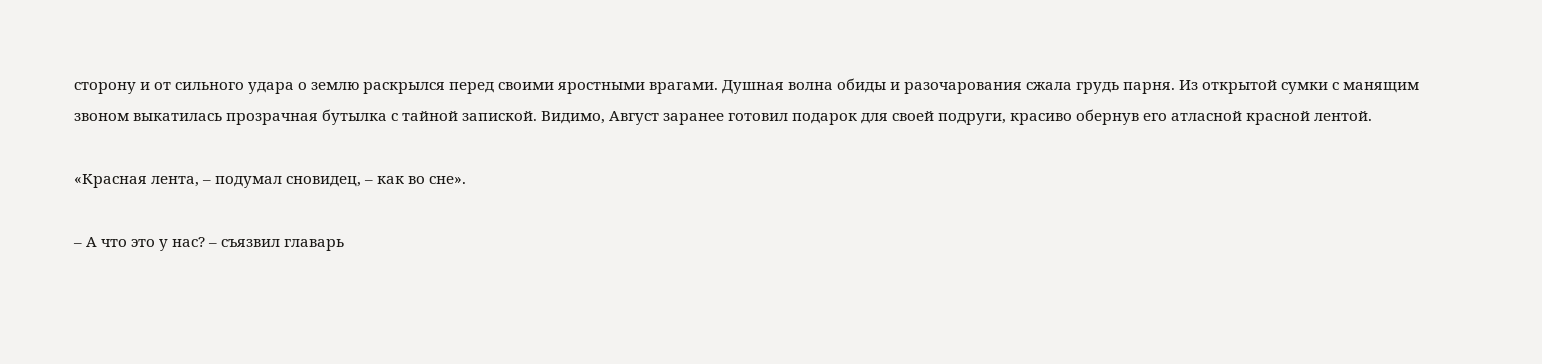сторону и от сильного удара о землю раскрылся перед своими яростными врагами. Душная волна обиды и разочарования сжала грудь парня. Из открытой сумки с манящим звоном выкатилась прозрачная бутылка с тайной запиской. Видимо, Август заранее готовил подарок для своей подруги, красиво обернув его атласной красной лентой.

«Красная лента, – подумал сновидец, – как во сне».

– А что это у нас? – съязвил главарь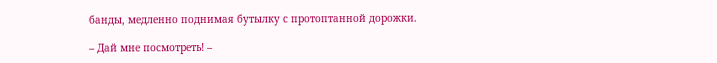банды, медленно поднимая бутылку с протоптанной дорожки.

– Дай мне посмотреть! –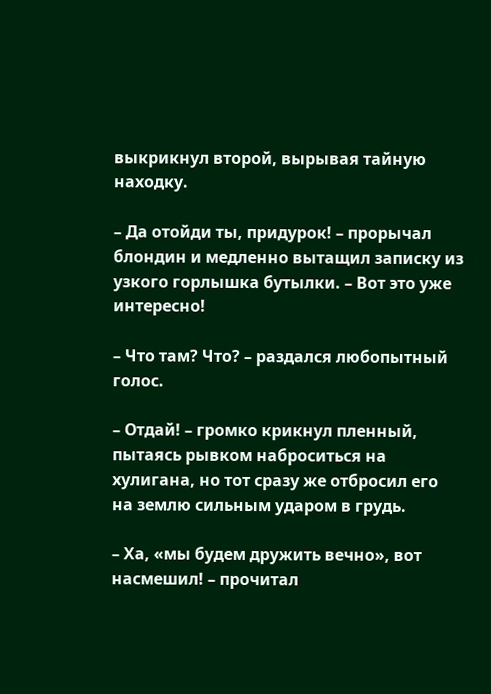выкрикнул второй, вырывая тайную находку.

– Да отойди ты, придурок! – прорычал блондин и медленно вытащил записку из узкого горлышка бутылки. – Вот это уже интересно!

– Что там? Что? – раздался любопытный голос.

– Отдай! – громко крикнул пленный, пытаясь рывком наброситься на хулигана, но тот сразу же отбросил его на землю сильным ударом в грудь.

– Ха, «мы будем дружить вечно», вот насмешил! – прочитал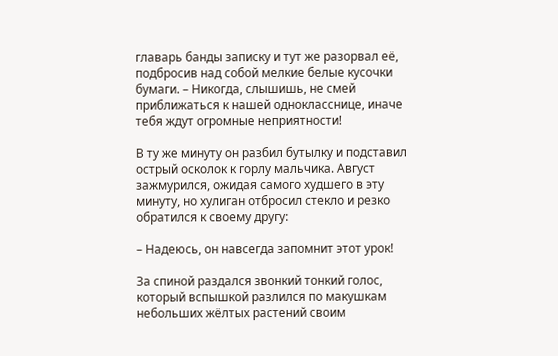главарь банды записку и тут же разорвал её, подбросив над собой мелкие белые кусочки бумаги. – Никогда, слышишь, не смей приближаться к нашей однокласснице, иначе тебя ждут огромные неприятности!

В ту же минуту он разбил бутылку и подставил острый осколок к горлу мальчика. Август зажмурился, ожидая самого худшего в эту минуту, но хулиган отбросил стекло и резко обратился к своему другу:

– Надеюсь, он навсегда запомнит этот урок!

За спиной раздался звонкий тонкий голос, который вспышкой разлился по макушкам небольших жёлтых растений своим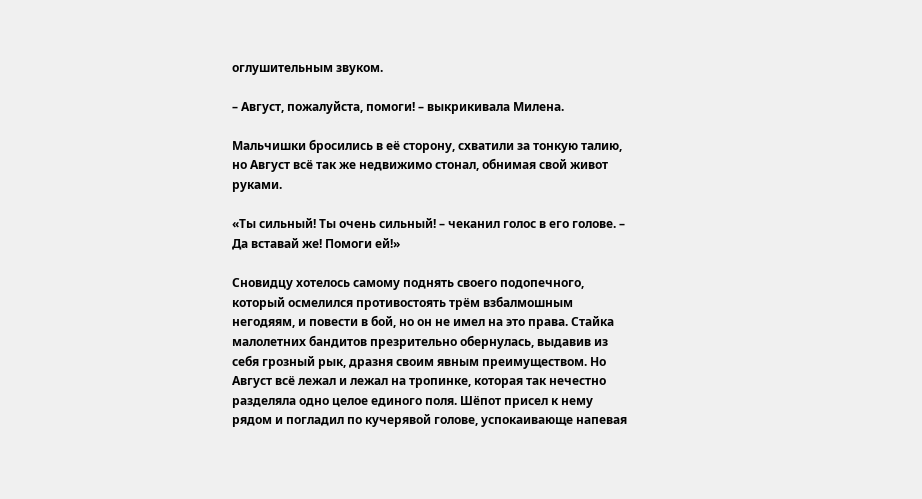оглушительным звуком.

– Август, пожалуйста, помоги! – выкрикивала Милена.

Мальчишки бросились в её сторону, схватили за тонкую талию, но Август всё так же недвижимо стонал, обнимая свой живот руками.

«Ты сильный! Ты очень сильный! – чеканил голос в его голове. – Да вставай же! Помоги ей!»

Сновидцу хотелось самому поднять своего подопечного, который осмелился противостоять трём взбалмошным негодяям, и повести в бой, но он не имел на это права. Стайка малолетних бандитов презрительно обернулась, выдавив из себя грозный рык, дразня своим явным преимуществом. Но Август всё лежал и лежал на тропинке, которая так нечестно разделяла одно целое единого поля. Шёпот присел к нему рядом и погладил по кучерявой голове, успокаивающе напевая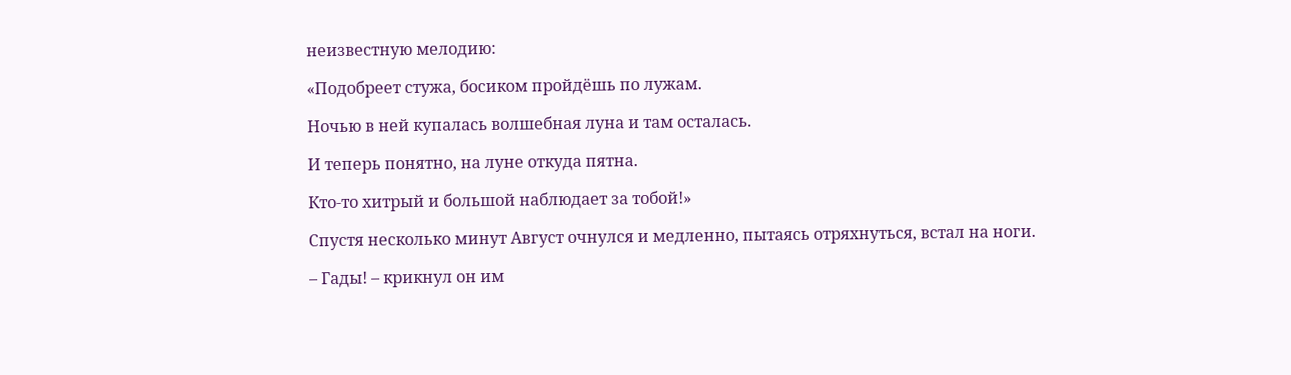неизвестную мелодию:

«Подобреет стужа, босиком пройдёшь по лужам.

Ночью в ней купалась волшебная луна и там осталась.

И теперь понятно, на луне откуда пятна.

Кто-то хитрый и большой наблюдает за тобой!»

Спустя несколько минут Август очнулся и медленно, пытаясь отряхнуться, встал на ноги.

– Гады! – крикнул он им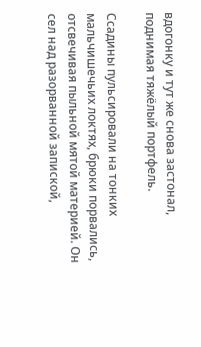вдогонку и тут же снова застонал, поднимая тяжёлый портфель.

Ссадины пульсировали на тонких мальчишечьих локтях, брюки порвались, отсвечивая пыльной мятой материей. Он сел над разорванной запиской,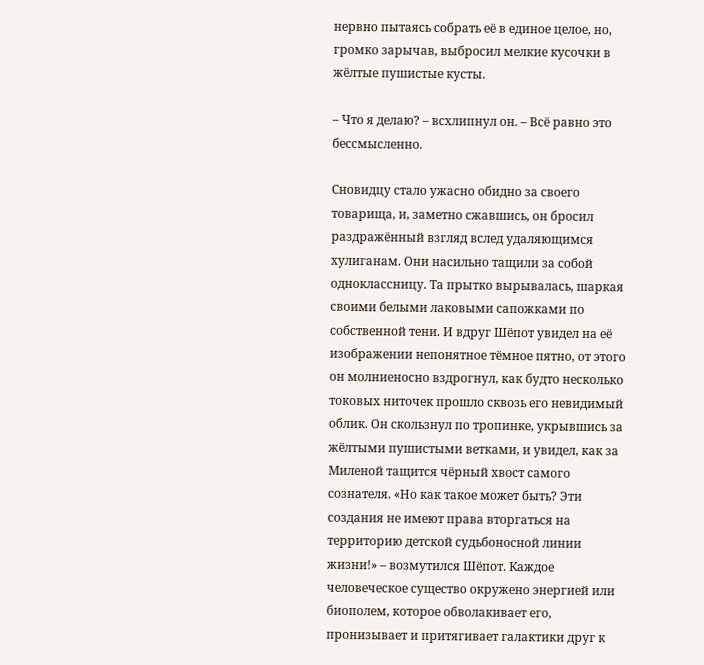нервно пытаясь собрать её в единое целое, но, громко зарычав, выбросил мелкие кусочки в жёлтые пушистые кусты.

– Что я делаю? – всхлипнул он. – Всё равно это бессмысленно.

Сновидцу стало ужасно обидно за своего товарища, и, заметно сжавшись, он бросил раздражённый взгляд вслед удаляющимся хулиганам. Они насильно тащили за собой одноклассницу. Та прытко вырывалась, шаркая своими белыми лаковыми сапожками по собственной тени. И вдруг Шёпот увидел на её изображении непонятное тёмное пятно, от этого он молниеносно вздрогнул, как будто несколько токовых ниточек прошло сквозь его невидимый облик. Он скользнул по тропинке, укрывшись за жёлтыми пушистыми ветками, и увидел, как за Миленой тащится чёрный хвост самого сознателя. «Но как такое может быть? Эти создания не имеют права вторгаться на территорию детской судьбоносной линии жизни!» – возмутился Шёпот. Каждое человеческое существо окружено энергией или биополем, которое обволакивает его, пронизывает и притягивает галактики друг к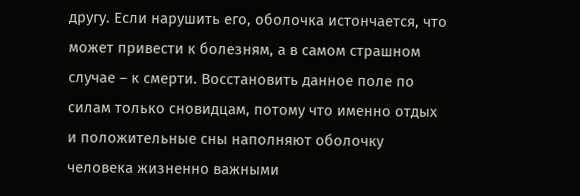другу. Если нарушить его, оболочка истончается, что может привести к болезням, а в самом страшном случае – к смерти. Восстановить данное поле по силам только сновидцам, потому что именно отдых и положительные сны наполняют оболочку человека жизненно важными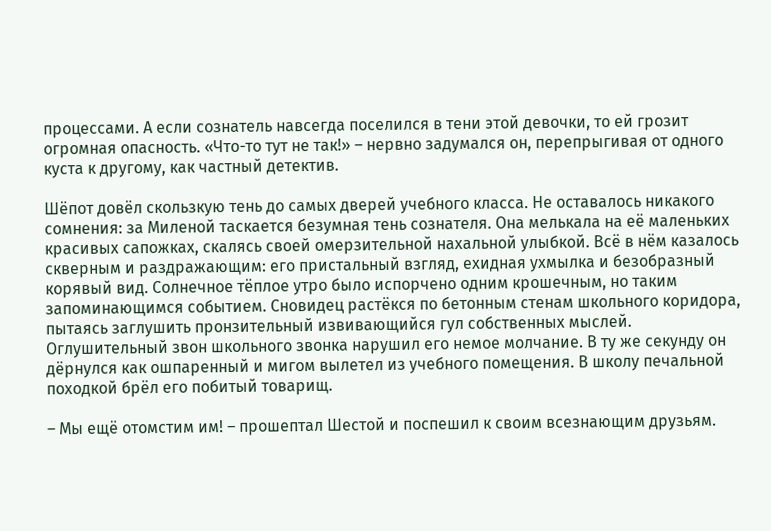процессами. А если сознатель навсегда поселился в тени этой девочки, то ей грозит огромная опасность. «Что-то тут не так!» – нервно задумался он, перепрыгивая от одного куста к другому, как частный детектив.

Шёпот довёл скользкую тень до самых дверей учебного класса. Не оставалось никакого сомнения: за Миленой таскается безумная тень сознателя. Она мелькала на её маленьких красивых сапожках, скалясь своей омерзительной нахальной улыбкой. Всё в нём казалось скверным и раздражающим: его пристальный взгляд, ехидная ухмылка и безобразный корявый вид. Солнечное тёплое утро было испорчено одним крошечным, но таким запоминающимся событием. Сновидец растёкся по бетонным стенам школьного коридора, пытаясь заглушить пронзительный извивающийся гул собственных мыслей. Оглушительный звон школьного звонка нарушил его немое молчание. В ту же секунду он дёрнулся как ошпаренный и мигом вылетел из учебного помещения. В школу печальной походкой брёл его побитый товарищ.

– Мы ещё отомстим им! – прошептал Шестой и поспешил к своим всезнающим друзьям.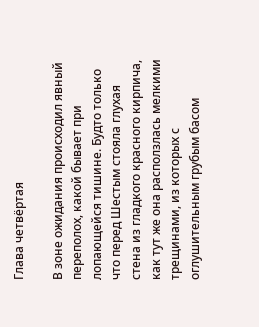Глава четвёртая

В зоне ожидания происходил явный переполох, какой бывает при лопающейся тишине. Будто только что перед Шестым стояла глухая стена из гладкого красного кирпича, как тут же она расползлась мелкими трещинами, из которых с оглушительным грубым басом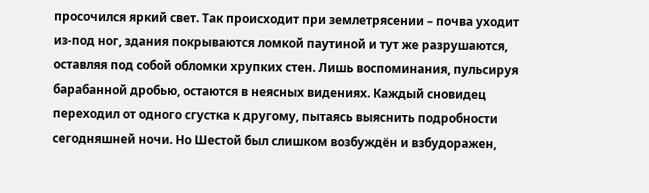просочился яркий свет. Так происходит при землетрясении – почва уходит из-под ног, здания покрываются ломкой паутиной и тут же разрушаются, оставляя под собой обломки хрупких стен. Лишь воспоминания, пульсируя барабанной дробью, остаются в неясных видениях. Каждый сновидец переходил от одного сгустка к другому, пытаясь выяснить подробности сегодняшней ночи. Но Шестой был слишком возбуждён и взбудоражен,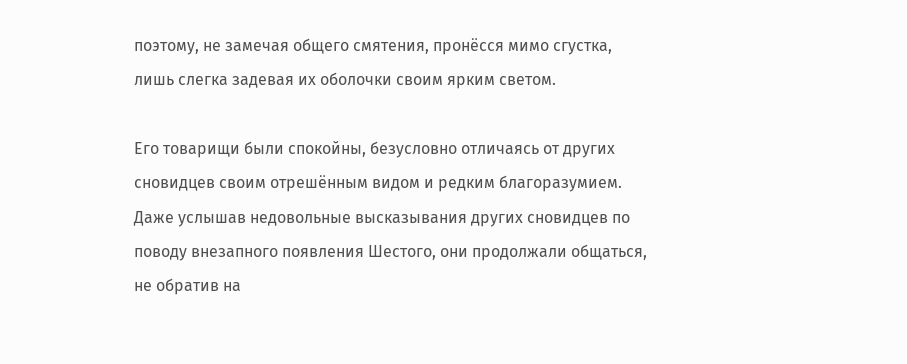поэтому, не замечая общего смятения, пронёсся мимо сгустка, лишь слегка задевая их оболочки своим ярким светом.

Его товарищи были спокойны, безусловно отличаясь от других сновидцев своим отрешённым видом и редким благоразумием. Даже услышав недовольные высказывания других сновидцев по поводу внезапного появления Шестого, они продолжали общаться, не обратив на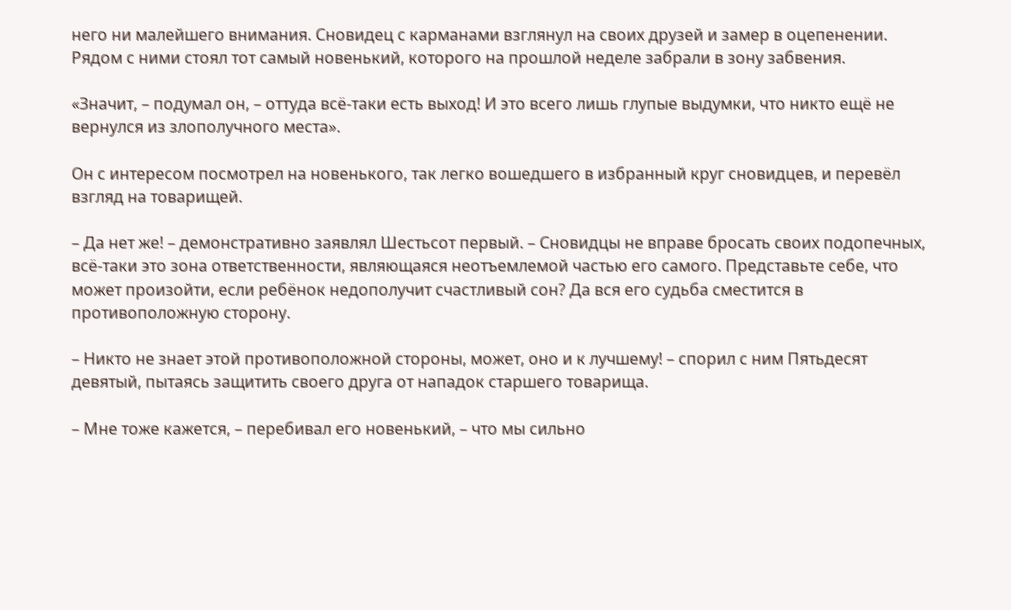него ни малейшего внимания. Сновидец с карманами взглянул на своих друзей и замер в оцепенении. Рядом с ними стоял тот самый новенький, которого на прошлой неделе забрали в зону забвения.

«Значит, – подумал он, – оттуда всё-таки есть выход! И это всего лишь глупые выдумки, что никто ещё не вернулся из злополучного места».

Он с интересом посмотрел на новенького, так легко вошедшего в избранный круг сновидцев, и перевёл взгляд на товарищей.

– Да нет же! – демонстративно заявлял Шестьсот первый. – Сновидцы не вправе бросать своих подопечных, всё-таки это зона ответственности, являющаяся неотъемлемой частью его самого. Представьте себе, что может произойти, если ребёнок недополучит счастливый сон? Да вся его судьба сместится в противоположную сторону.

– Никто не знает этой противоположной стороны, может, оно и к лучшему! – спорил с ним Пятьдесят девятый, пытаясь защитить своего друга от нападок старшего товарища.

– Мне тоже кажется, – перебивал его новенький, – что мы сильно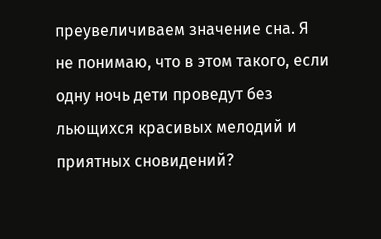преувеличиваем значение сна. Я не понимаю, что в этом такого, если одну ночь дети проведут без льющихся красивых мелодий и приятных сновидений?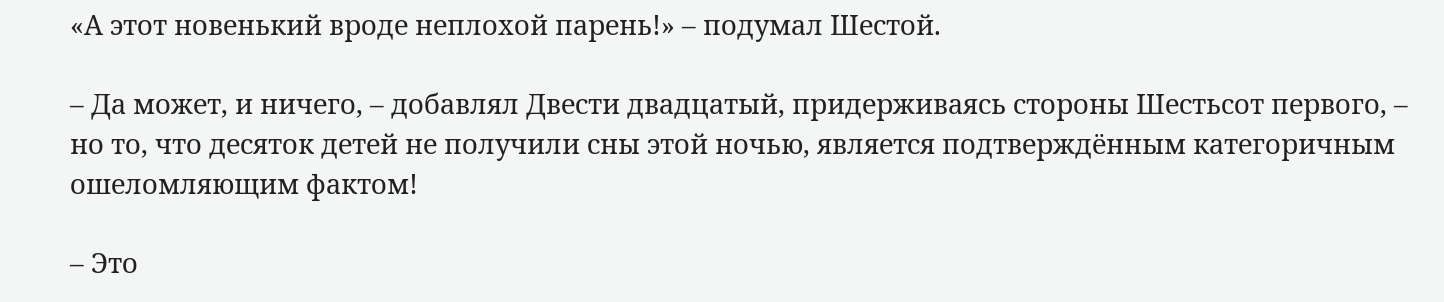«А этот новенький вроде неплохой парень!» – подумал Шестой.

– Да может, и ничего, – добавлял Двести двадцатый, придерживаясь стороны Шестьсот первого, – но то, что десяток детей не получили сны этой ночью, является подтверждённым категоричным ошеломляющим фактом!

– Это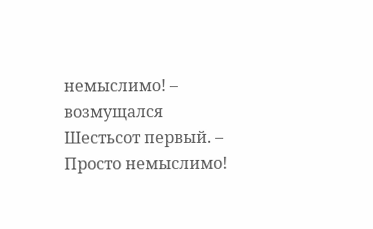немыслимо! – возмущался Шестьсот первый. – Просто немыслимо!